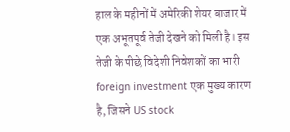हाल के महीनों में अमेरिकी शेयर बाजार में एक अभूतपूर्व तेजी देखने को मिली है। इस तेजी के पीछे विदेशी निवेशकों का भारी foreign investment एक मुख्य कारण है, जिसने US stock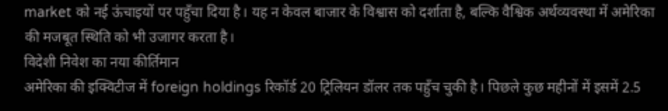market को नई ऊंचाइयों पर पहुँचा दिया है। यह न केवल बाजार के विश्वास को दर्शाता है, बल्कि वैश्विक अर्थव्यवस्था में अमेरिका की मजबूत स्थिति को भी उजागर करता है।
विदेशी निवेश का नया कीर्तिमान
अमेरिका की इक्विटीज में foreign holdings रिकॉर्ड 20 ट्रिलियन डॉलर तक पहुँच चुकी है। पिछले कुछ महीनों में इसमें 2.5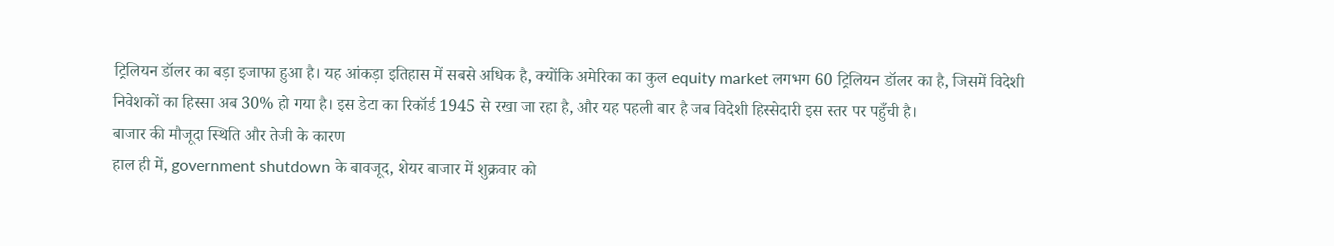ट्रिलियन डॉलर का बड़ा इजाफा हुआ है। यह आंकड़ा इतिहास में सबसे अधिक है, क्योंकि अमेरिका का कुल equity market लगभग 60 ट्रिलियन डॉलर का है, जिसमें विदेशी निवेशकों का हिस्सा अब 30% हो गया है। इस डेटा का रिकॉर्ड 1945 से रखा जा रहा है, और यह पहली बार है जब विदेशी हिस्सेदारी इस स्तर पर पहुँची है।
बाजार की मौजूदा स्थिति और तेजी के कारण
हाल ही में, government shutdown के बावजूद, शेयर बाजार में शुक्रवार को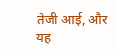तेजी आई, और यह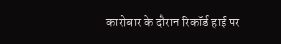कारोबार के दौरान रिकॉर्ड हाई पर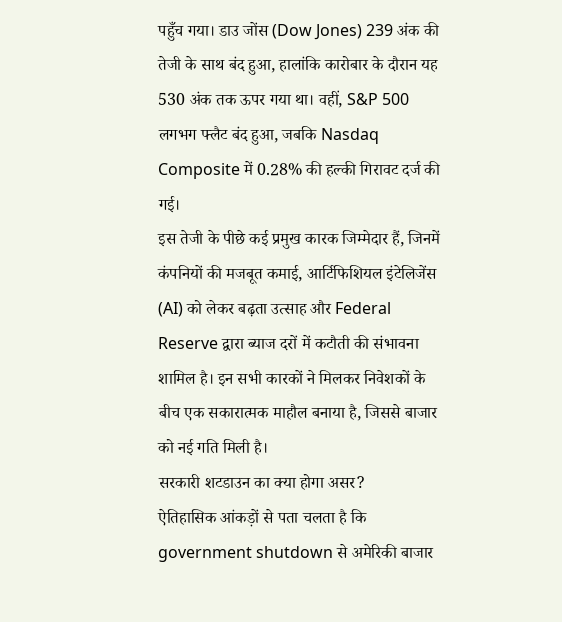पहुँच गया। डाउ जोंस (Dow Jones) 239 अंक की तेजी के साथ बंद हुआ, हालांकि कारोबार के दौरान यह 530 अंक तक ऊपर गया था। वहीं, S&P 500 लगभग फ्लैट बंद हुआ, जबकि Nasdaq Composite में 0.28% की हल्की गिरावट दर्ज की गई।
इस तेजी के पीछे कई प्रमुख कारक जिम्मेदार हैं, जिनमें कंपनियों की मजबूत कमाई, आर्टिफिशियल इंटेलिजेंस (AI) को लेकर बढ़ता उत्साह और Federal Reserve द्वारा ब्याज दरों में कटौती की संभावना शामिल है। इन सभी कारकों ने मिलकर निवेशकों के बीच एक सकारात्मक माहौल बनाया है, जिससे बाजार को नई गति मिली है।
सरकारी शटडाउन का क्या होगा असर?
ऐतिहासिक आंकड़ों से पता चलता है कि government shutdown से अमेरिकी बाजार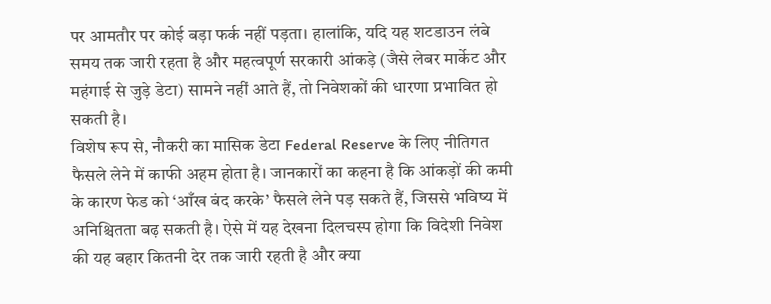पर आमतौर पर कोई बड़ा फर्क नहीं पड़ता। हालांकि, यदि यह शटडाउन लंबे समय तक जारी रहता है और महत्वपूर्ण सरकारी आंकड़े (जैसे लेबर मार्केट और महंगाई से जुड़े डेटा) सामने नहीं आते हैं, तो निवेशकों की धारणा प्रभावित हो सकती है।
विशेष रूप से, नौकरी का मासिक डेटा Federal Reserve के लिए नीतिगत फैसले लेने में काफी अहम होता है। जानकारों का कहना है कि आंकड़ों की कमी के कारण फेड को ‘आँख बंद करके’ फैसले लेने पड़ सकते हैं, जिससे भविष्य में अनिश्चितता बढ़ सकती है। ऐसे में यह देखना दिलचस्प होगा कि विदेशी निवेश की यह बहार कितनी देर तक जारी रहती है और क्या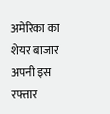अमेरिका का शेयर बाजार अपनी इस रफ्तार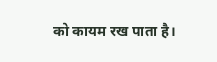को कायम रख पाता है।